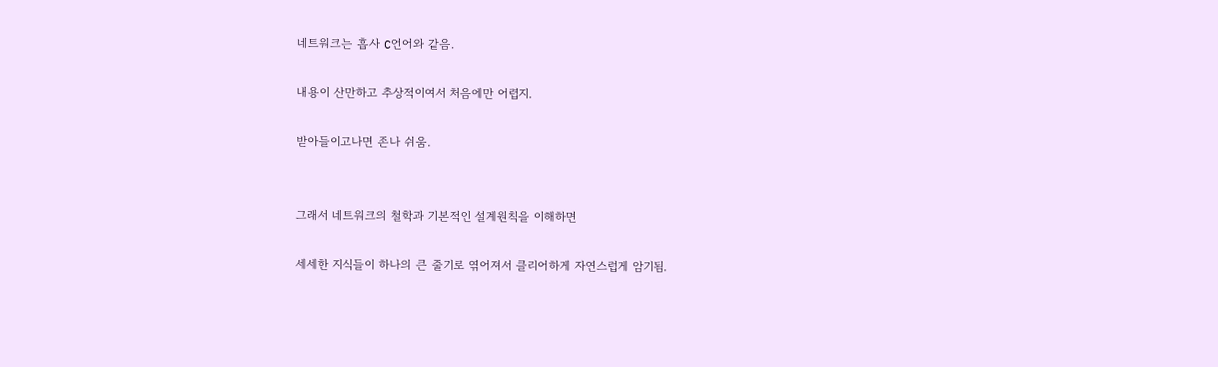네트워크는 흡사 C언어와 같음.

내용이 산만하고 추상적이여서 처음에만 어렵지.

받아들이고나면 존나 쉬움.


그래서 네트워크의 철학과 기본적인 설계원칙을 이해하면

세세한 지식들이 하나의 큰 줄기로 엮어져서 클리어하게 자연스럽게 암기됨.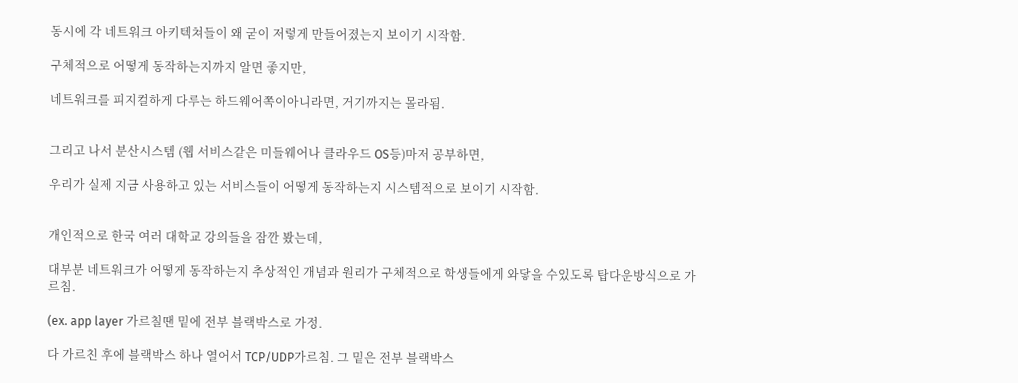동시에 각 네트워크 아키텍쳐들이 왜 굳이 저렇게 만들어졌는지 보이기 시작함.

구체적으로 어떻게 동작하는지까지 알면 좋지만,

네트워크를 피지컬하게 다루는 하드웨어쪽이아니라면, 거기까지는 몰라됨.


그리고 나서 분산시스템 (웹 서비스같은 미들웨어나 클라우드 OS등)마저 공부하면,

우리가 실제 지금 사용하고 있는 서비스들이 어떻게 동작하는지 시스템적으로 보이기 시작함.


개인적으로 한국 여러 대학교 강의들을 잠깐 봤는데,

대부분 네트워크가 어떻게 동작하는지 추상적인 개념과 원리가 구체적으로 학생들에게 와닿을 수있도록 탑다운방식으로 가르침.

(ex. app layer 가르칠땐 밑에 전부 블랙박스로 가정.

다 가르친 후에 블랙박스 하나 열어서 TCP/UDP가르침. 그 밑은 전부 블랙박스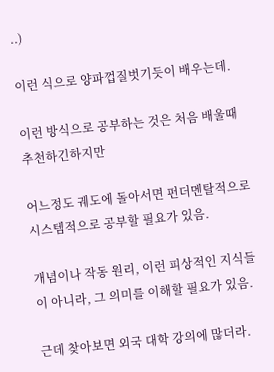..)

이런 식으로 양파껍질벗기듯이 배우는데.

이런 방식으로 공부하는 것은 처음 배울때 추천하긴하지만

어느정도 궤도에 돌아서면 펀더멘탈적으로 시스템적으로 공부할 필요가 있음.

개념이나 작동 원리, 이런 피상적인 지식들이 아니라, 그 의미를 이해할 필요가 있음.

근데 찾아보면 외국 대학 강의에 많더라.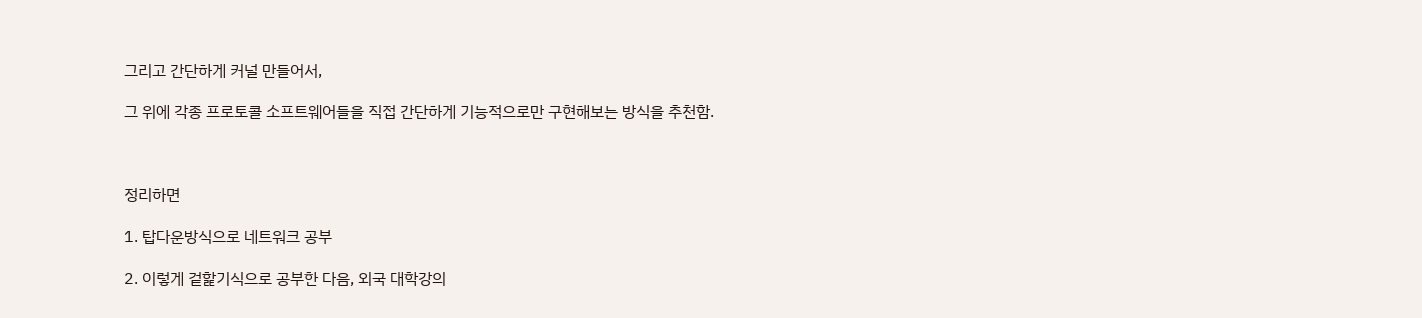그리고 간단하게 커널 만들어서,

그 위에 각종 프로토콜 소프트웨어들을 직접 간단하게 기능적으로만 구현해보는 방식을 추천함.



정리하면

1. 탑다운방식으로 네트워크 공부

2. 이렇게 겉핥기식으로 공부한 다음, 외국 대학강의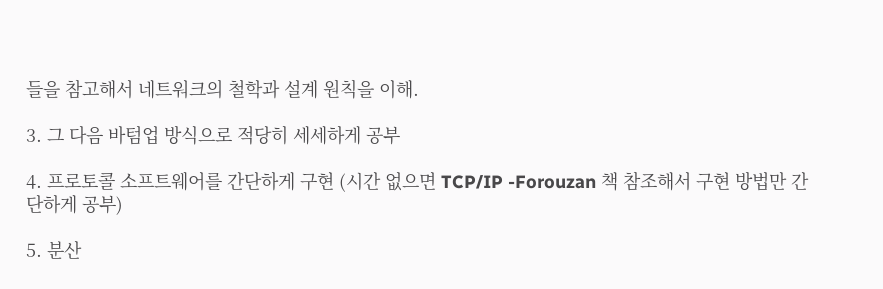들을 참고해서 네트워크의 철학과 설계 원칙을 이해.

3. 그 다음 바텀업 방식으로 적당히 세세하게 공부

4. 프로토콜 소프트웨어를 간단하게 구현 (시간 없으면 TCP/IP -Forouzan 책 참조해서 구현 방법만 간단하게 공부)

5. 분산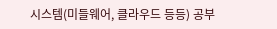시스템(미들웨어, 클라우드 등등) 공부